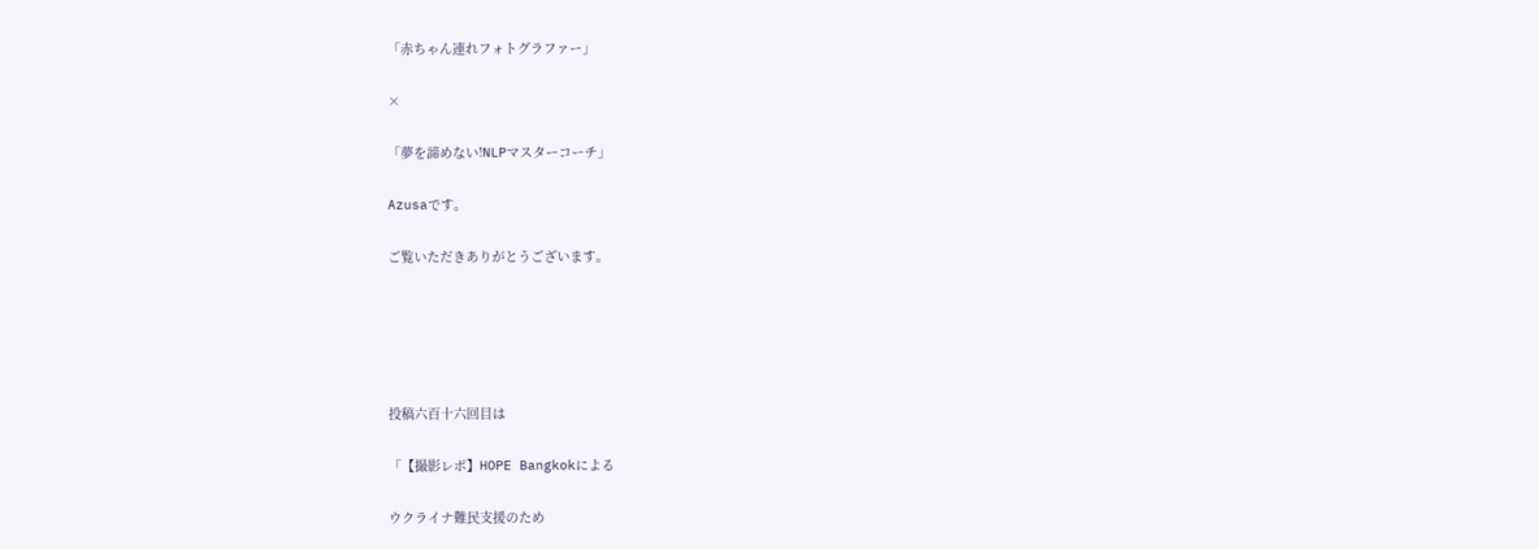「赤ちゃん連れフォトグラファー」

×

「夢を諦めない!NLPマスターコーチ」

Azusaです。

ご覧いただきありがとうございます。





投稿六百十六回目は

「【撮影レポ】HOPE Bangkokによる

ウクライナ難民支援のため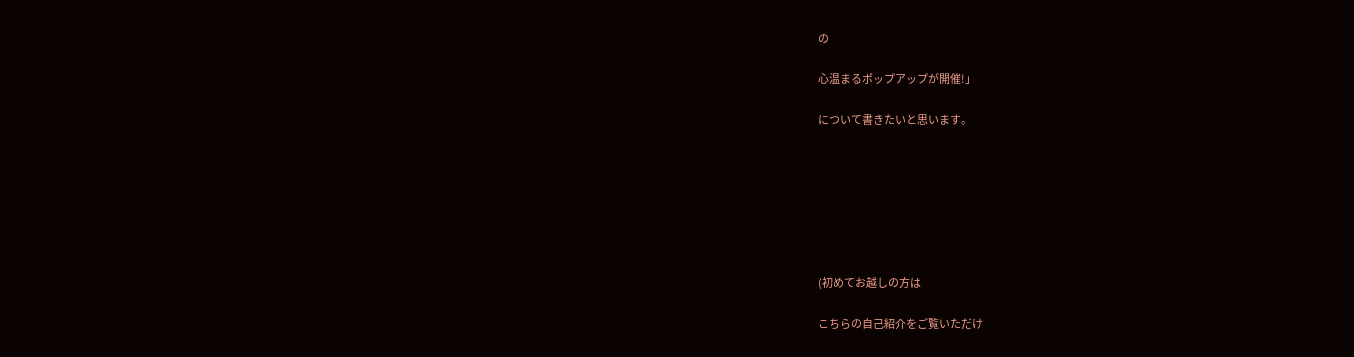の

心温まるポップアップが開催!」

について書きたいと思います。







(初めてお越しの方は

こちらの自己紹介をご覧いただけ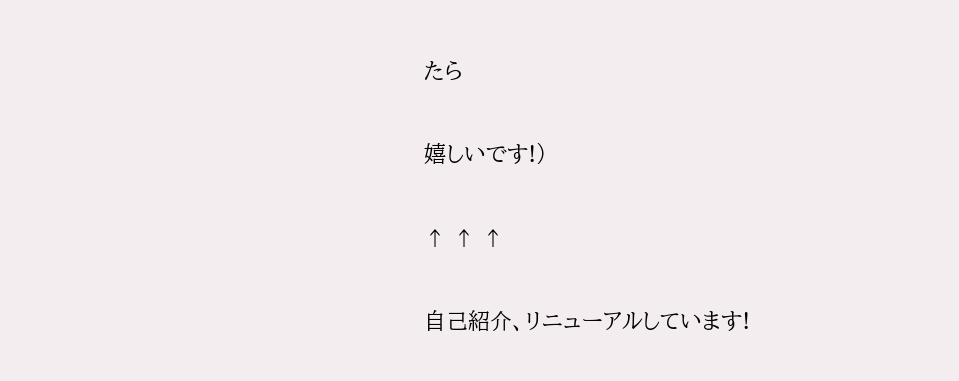たら

嬉しいです!)

↑ ↑ ↑

自己紹介、リニューアルしています!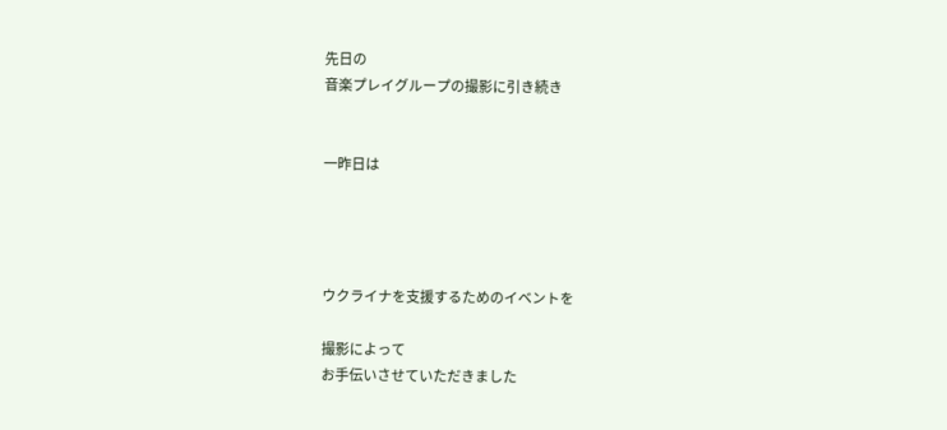先日の
音楽プレイグループの撮影に引き続き


一昨日は




ウクライナを支援するためのイベントを

撮影によって
お手伝いさせていただきました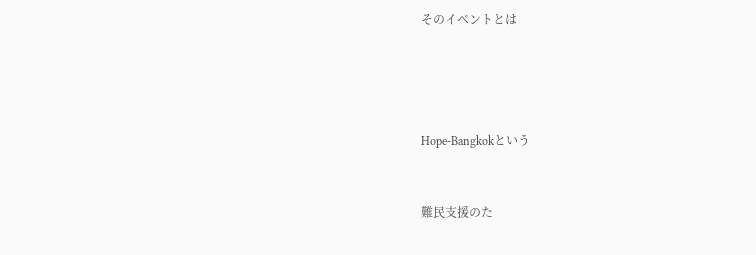そのイベントとは




Hope-Bangkokという


難民支援のた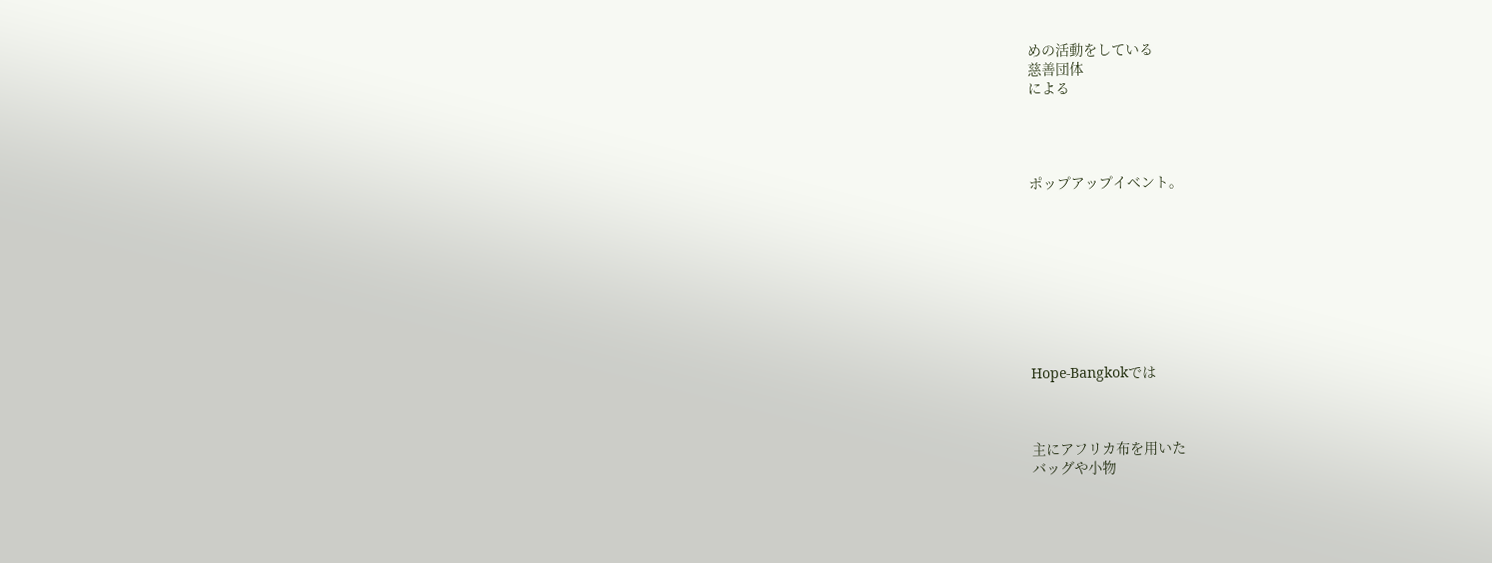めの活動をしている
慈善団体
による




ポップアップイベント。









Hope-Bangkokでは



主にアフリカ布を用いた
バッグや小物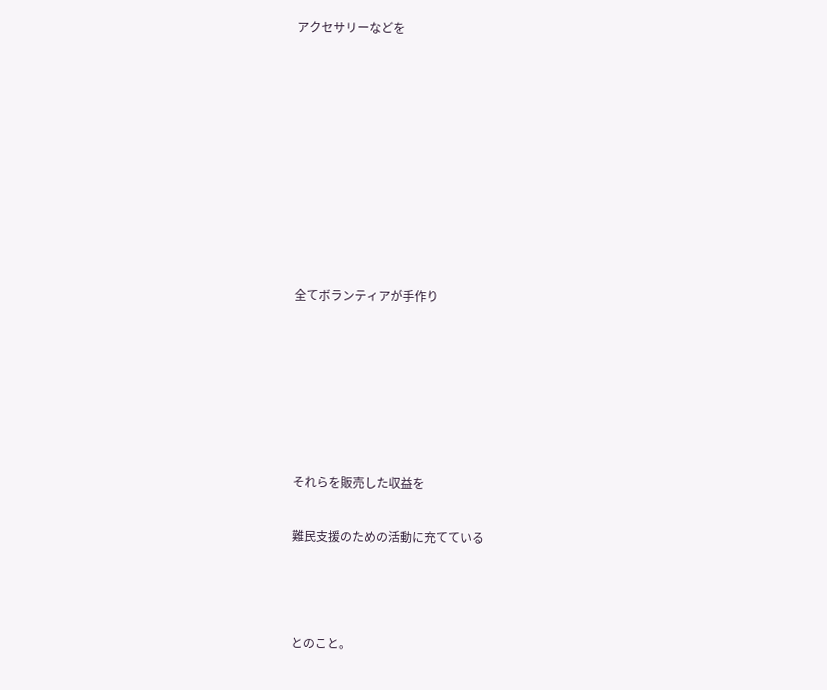アクセサリーなどを









全てボランティアが手作り






それらを販売した収益を

難民支援のための活動に充てている



とのこと。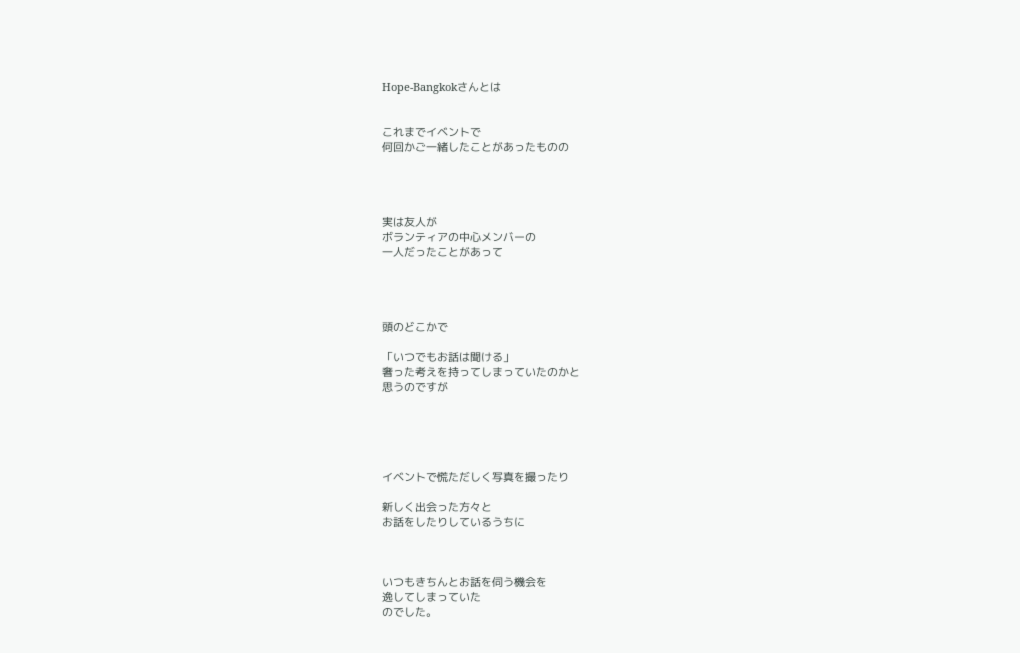Hope-Bangkokさんとは


これまでイベントで
何回かご一緒したことがあったものの




実は友人が
ボランティアの中心メンバーの
一人だったことがあって




頭のどこかで

「いつでもお話は聞ける」
奢った考えを持ってしまっていたのかと
思うのですが





イベントで慌ただしく写真を撮ったり

新しく出会った方々と
お話をしたりしているうちに



いつもきちんとお話を伺う機会を
逸してしまっていた
のでした。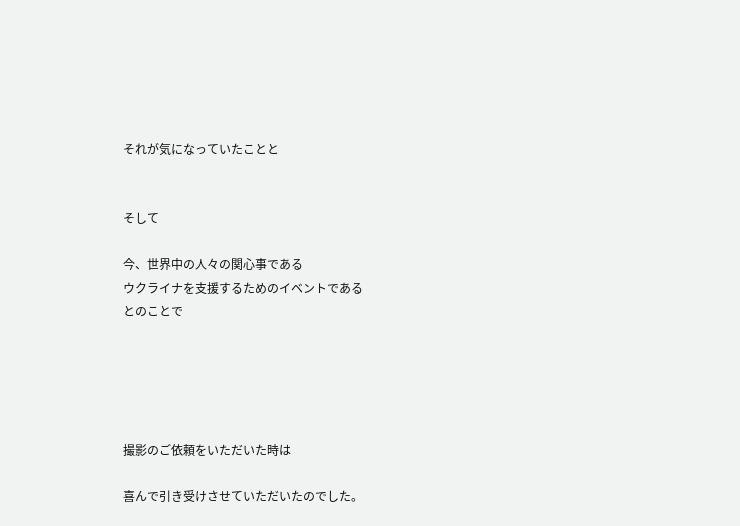それが気になっていたことと


そして

今、世界中の人々の関心事である
ウクライナを支援するためのイベントである
とのことで





撮影のご依頼をいただいた時は

喜んで引き受けさせていただいたのでした。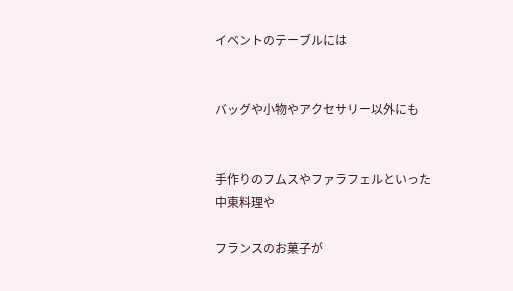イベントのテーブルには


バッグや小物やアクセサリー以外にも


手作りのフムスやファラフェルといった
中東料理や

フランスのお菓子が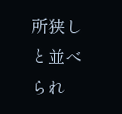所狭しと並べられ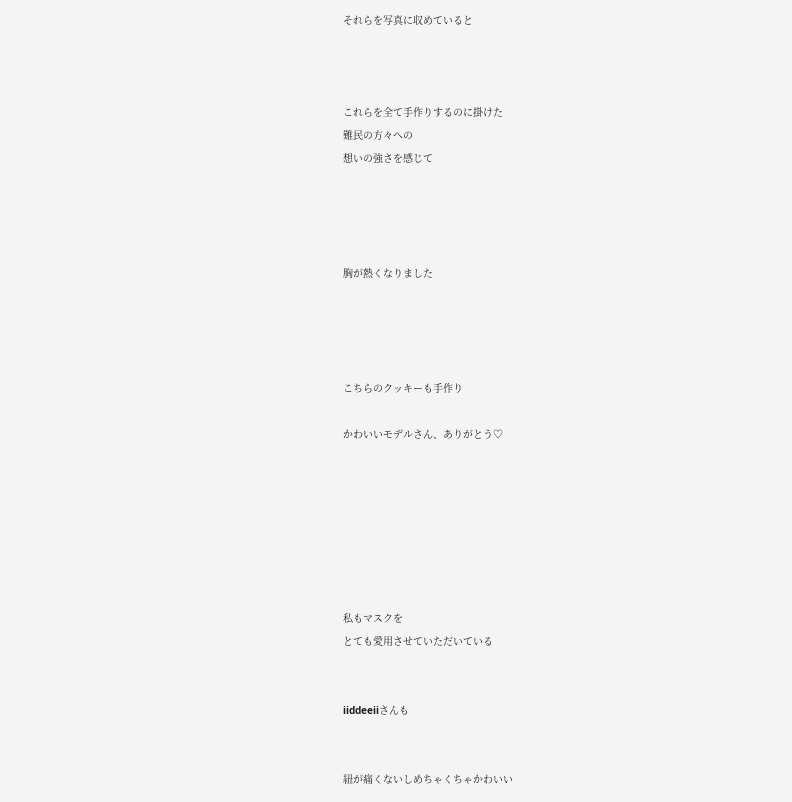それらを写真に収めていると



これらを全て手作りするのに掛けた
難民の方々への
想いの強さを感じて




胸が熱くなりました




こちらのクッキーも手作り

かわいいモデルさん、ありがとう♡







私もマスクを
とても愛用させていただいている


iiddeeiiさんも


紐が痛くないしめちゃくちゃかわいい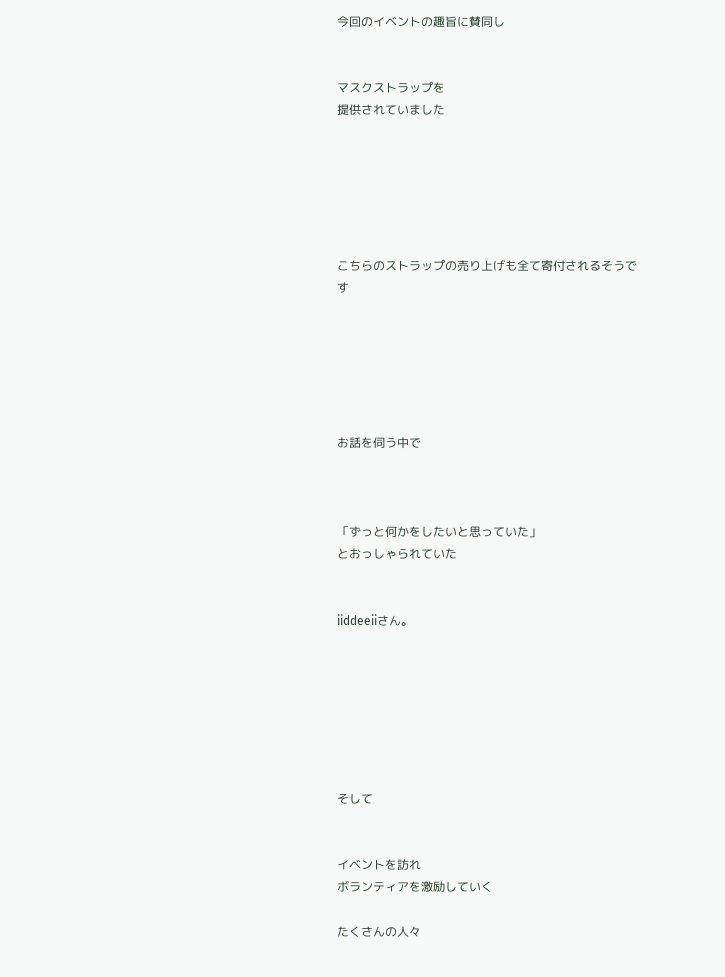今回のイベントの趣旨に賛同し


マスクストラップを
提供されていました






こちらのストラップの売り上げも全て寄付されるそうです






お話を伺う中で



「ずっと何かをしたいと思っていた」
とおっしゃられていた


iiddeeiiさん。







そして


イベントを訪れ
ボランティアを激励していく

たくさんの人々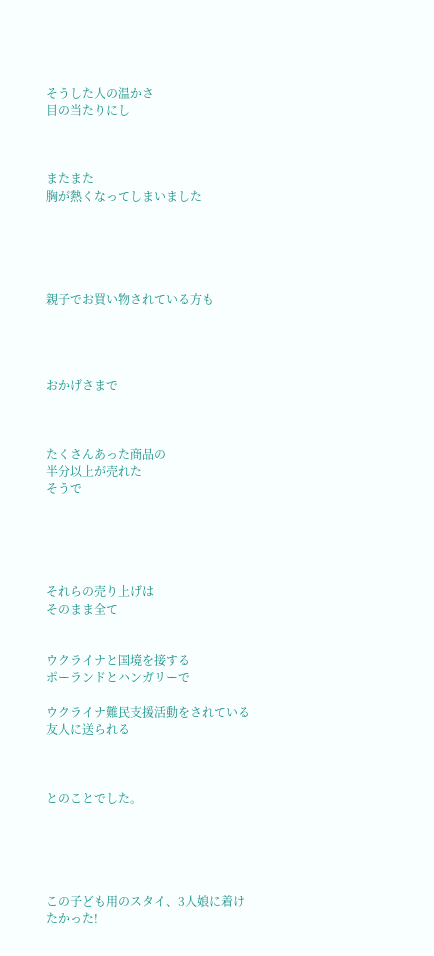そうした人の温かさ
目の当たりにし



またまた
胸が熱くなってしまいました





親子でお買い物されている方も




おかげさまで



たくさんあった商品の
半分以上が売れた
そうで





それらの売り上げは
そのまま全て


ウクライナと国境を接する
ポーランドとハンガリーで

ウクライナ難民支援活動をされている
友人に送られる



とのことでした。





この子ども用のスタイ、3人娘に着けたかった!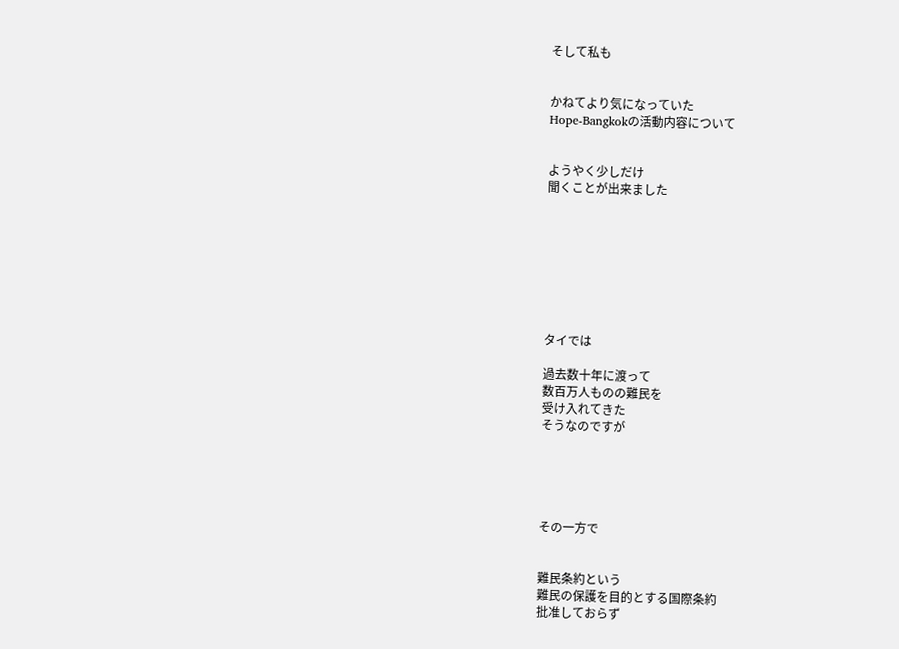そして私も


かねてより気になっていた
Hope-Bangkokの活動内容について


ようやく少しだけ
聞くことが出来ました








タイでは

過去数十年に渡って
数百万人ものの難民を
受け入れてきた
そうなのですが





その一方で


難民条約という
難民の保護を目的とする国際条約
批准しておらず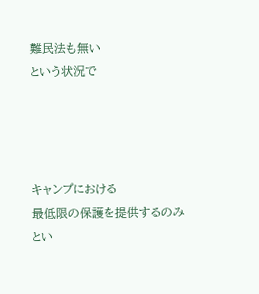難民法も無い
という状況で




キャンプにおける
最低限の保護を提供するのみ
とい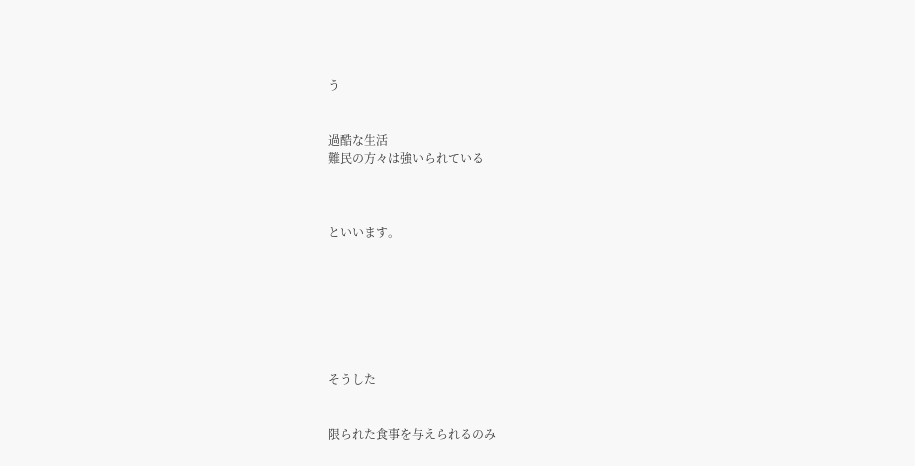う


過酷な生活
難民の方々は強いられている



といいます。







そうした


限られた食事を与えられるのみ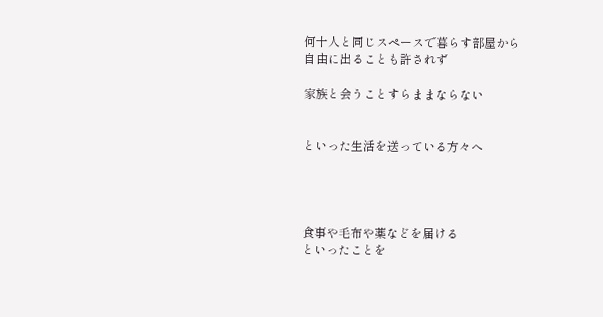何十人と同じスペースで暮らす部屋から
自由に出ることも許されず

家族と会うことすらままならない


といった生活を送っている方々へ




食事や毛布や薬などを届ける
といったことを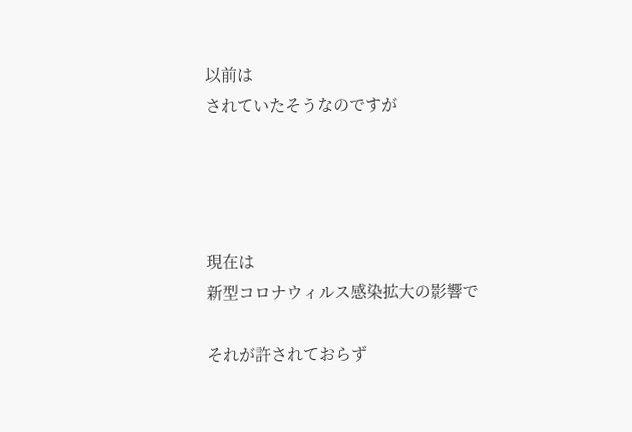以前は
されていたそうなのですが




現在は
新型コロナウィルス感染拡大の影響で

それが許されておらず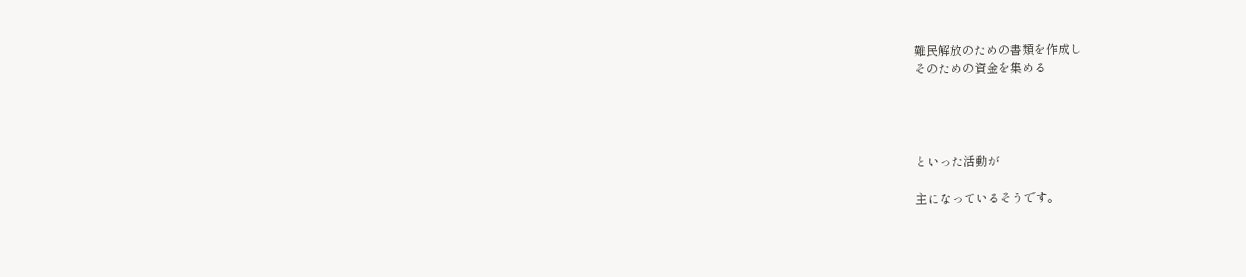難民解放のための書類を作成し
そのための資金を集める




といった活動が

主になっているそうです。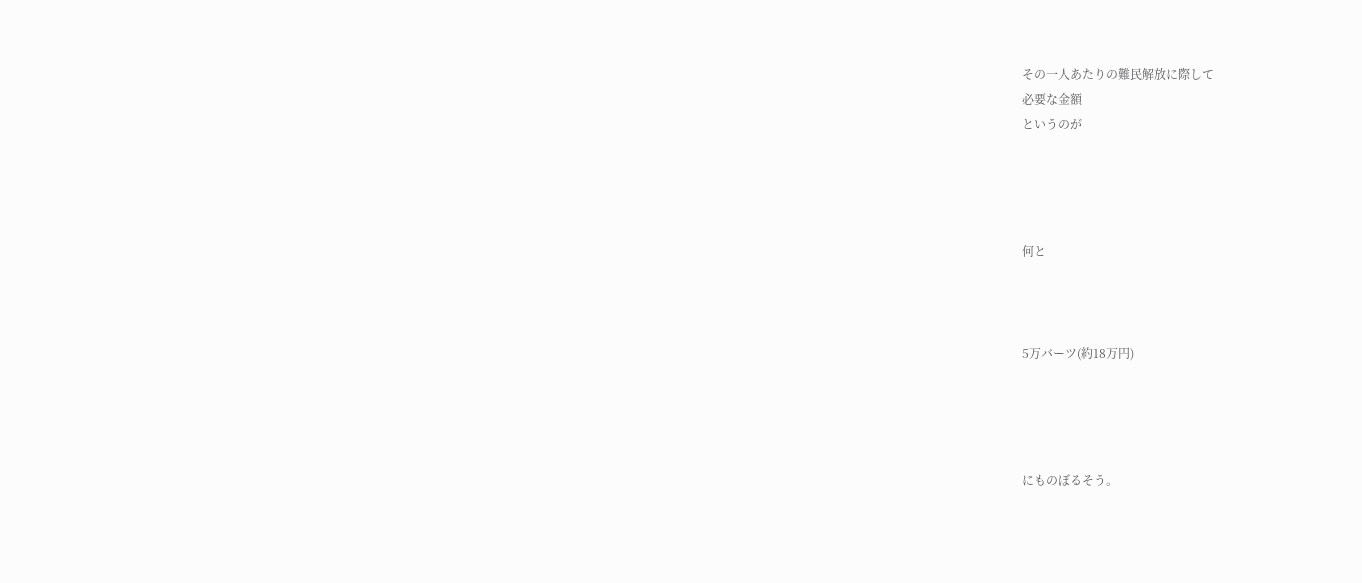その一人あたりの難民解放に際して
必要な金額
というのが




何と



5万バーツ(約18万円)




にものぼるそう。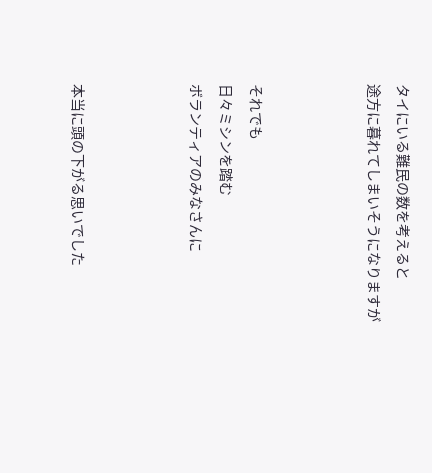タイにいる難民の数を考えると
途方に暮れてしまいそうになりますが



それでも
日々ミシンを踏む
ボランティアのみなさんに



本当に頭の下がる思いでした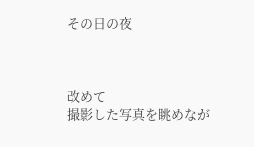その日の夜



改めて
撮影した写真を眺めなが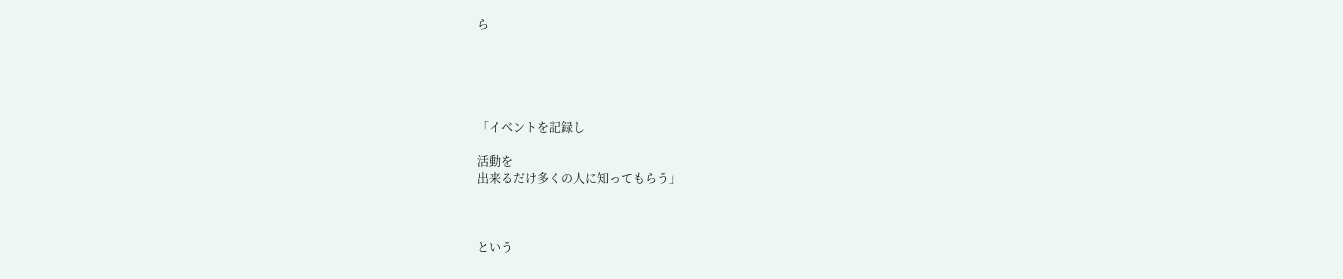ら





「イベントを記録し

活動を
出来るだけ多くの人に知ってもらう」



という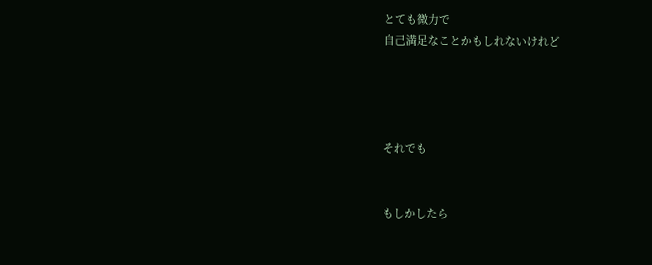とても微力で
自己満足なことかもしれないけれど




それでも


もしかしたら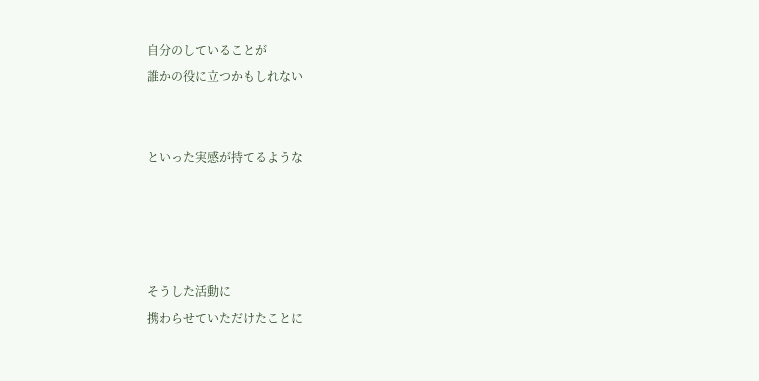自分のしていることが
誰かの役に立つかもしれない


といった実感が持てるような




そうした活動に
携わらせていただけたことに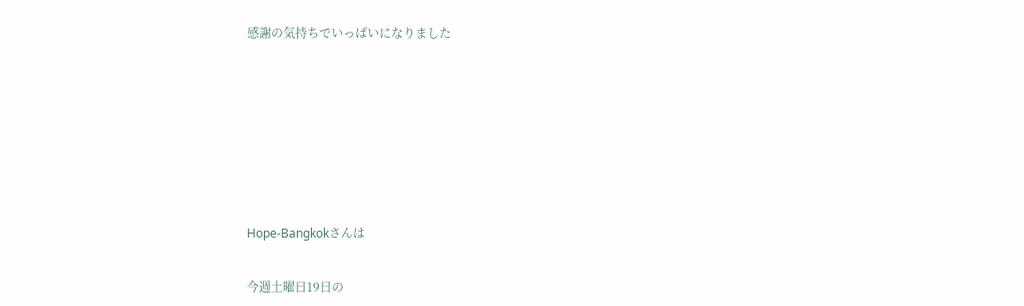感謝の気持ちでいっぱいになりました










Hope-Bangkokさんは


今週土曜日19日の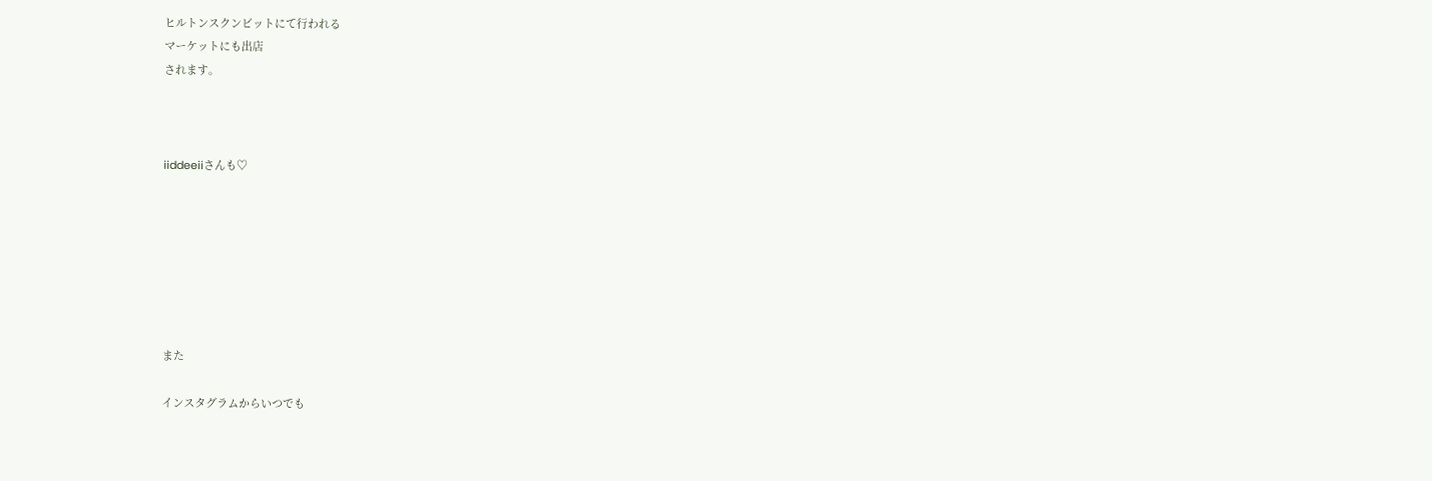ヒルトンスクンビットにて行われる
マーケットにも出店
されます。



iiddeeiiさんも♡







また

インスタグラムからいつでも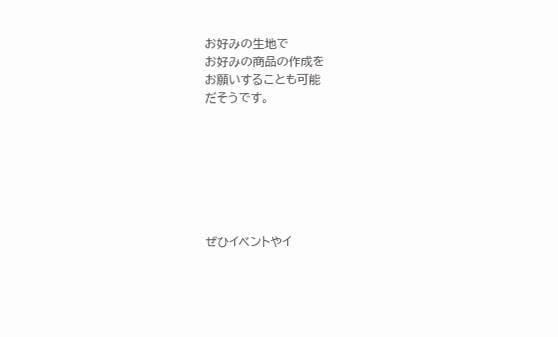お好みの生地で
お好みの商品の作成を
お願いすることも可能
だそうです。







ぜひイベントやイ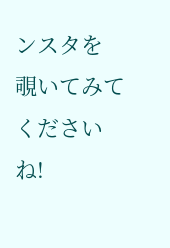ンスタを
覗いてみてくださいね!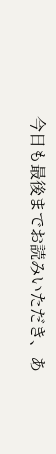今日も最後までお読みいただき、あ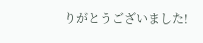りがとうございました!